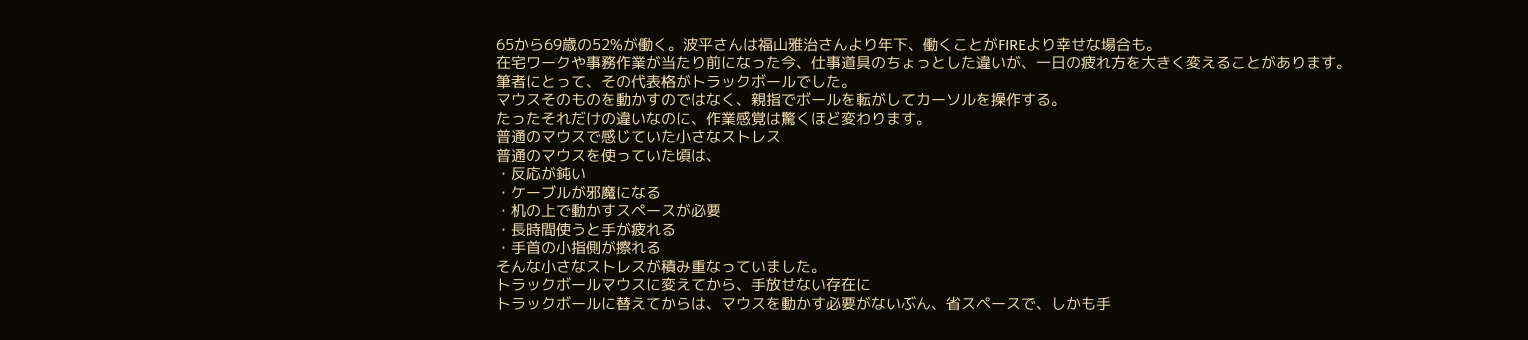65から69歳の52%が働く。波平さんは福山雅治さんより年下、働くことがFIREより幸せな場合も。
在宅ワークや事務作業が当たり前になった今、仕事道具のちょっとした違いが、一日の疲れ方を大きく変えることがあります。
筆者にとって、その代表格がトラックボールでした。
マウスそのものを動かすのではなく、親指でボールを転がしてカーソルを操作する。
たったそれだけの違いなのに、作業感覚は驚くほど変わります。
普通のマウスで感じていた小さなストレス
普通のマウスを使っていた頃は、
・反応が鈍い
・ケーブルが邪魔になる
・机の上で動かすスペースが必要
・長時間使うと手が疲れる
・手首の小指側が擦れる
そんな小さなストレスが積み重なっていました。
トラックボールマウスに変えてから、手放せない存在に
トラックボールに替えてからは、マウスを動かす必要がないぶん、省スペースで、しかも手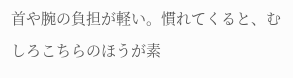首や腕の負担が軽い。慣れてくると、むしろこちらのほうが素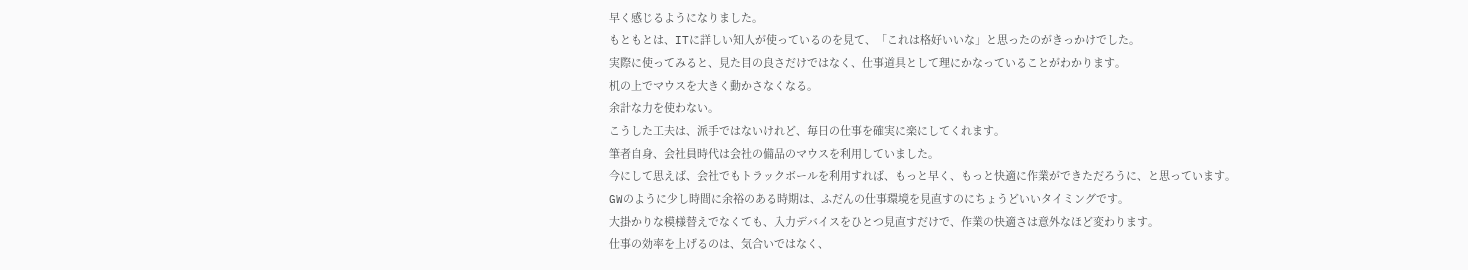早く感じるようになりました。
もともとは、ITに詳しい知人が使っているのを見て、「これは格好いいな」と思ったのがきっかけでした。
実際に使ってみると、見た目の良さだけではなく、仕事道具として理にかなっていることがわかります。
机の上でマウスを大きく動かさなくなる。
余計な力を使わない。
こうした工夫は、派手ではないけれど、毎日の仕事を確実に楽にしてくれます。
筆者自身、会社員時代は会社の備品のマウスを利用していました。
今にして思えば、会社でもトラックボールを利用すれば、もっと早く、もっと快適に作業ができただろうに、と思っています。
GWのように少し時間に余裕のある時期は、ふだんの仕事環境を見直すのにちょうどいいタイミングです。
大掛かりな模様替えでなくても、入力デバイスをひとつ見直すだけで、作業の快適さは意外なほど変わります。
仕事の効率を上げるのは、気合いではなく、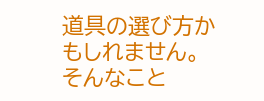道具の選び方かもしれません。
そんなこと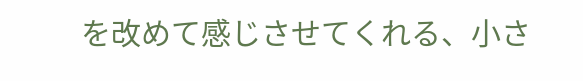を改めて感じさせてくれる、小さ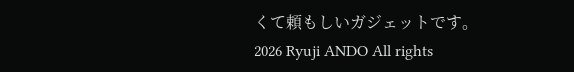くて頼もしいガジェットです。
2026 Ryuji ANDO All rights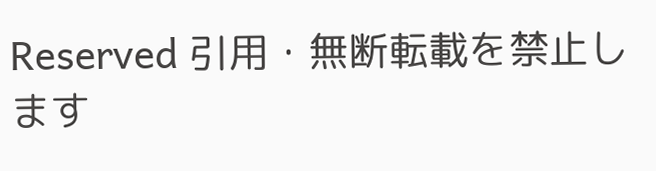Reserved 引用・無断転載を禁止します